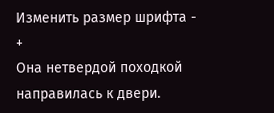Изменить размер шрифта - +
Она нетвердой походкой направилась к двери.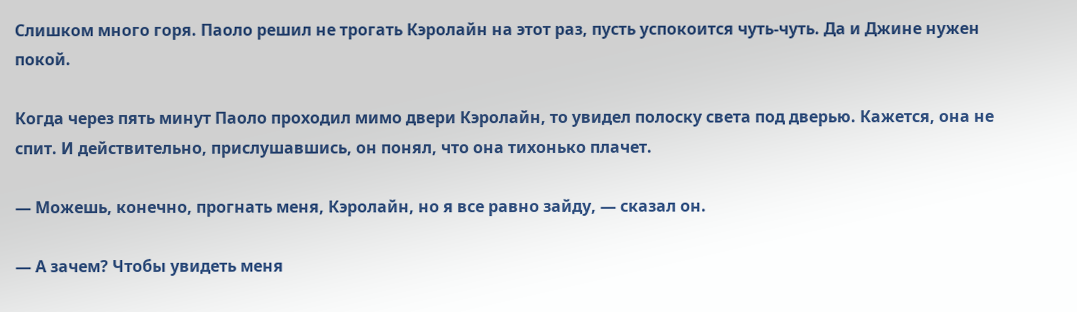Слишком много горя. Паоло решил не трогать Кэролайн на этот раз, пусть успокоится чуть-чуть. Да и Джине нужен покой.

Когда через пять минут Паоло проходил мимо двери Кэролайн, то увидел полоску света под дверью. Кажется, она не спит. И действительно, прислушавшись, он понял, что она тихонько плачет.

— Можешь, конечно, прогнать меня, Кэролайн, но я все равно зайду, — сказал он.

— А зачем? Чтобы увидеть меня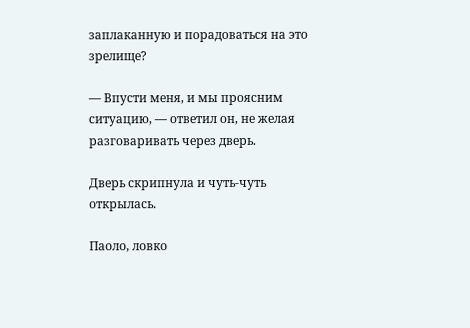заплаканную и порадоваться на это зрелище?

— Впусти меня, и мы проясним ситуацию, — ответил он, не желая разговаривать через дверь.

Дверь скрипнула и чуть-чуть открылась.

Паоло, ловко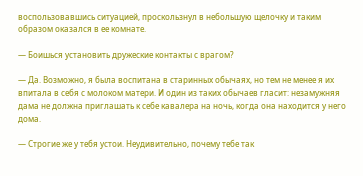воспользовавшись ситуацией, проскользнул в небольшую щелочку и таким образом оказался в ее комнате.

— Боишься установить дружеские контакты с врагом?

— Да. Возможно, я была воспитана в старинных обычаях, но тем не менее я их впитала в себя с молоком матери. И один из таких обычаев гласит: незамужняя дама не должна приглашать к себе кавалера на ночь, когда она находится у него дома.

— Строгие же у тебя устои. Неудивительно, почему тебе так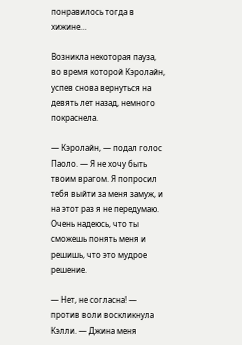понравилось тогда в хижине…

Возникла некоторая пауза, во время которой Кэролайн, успев снова вернуться на девять лет назад, немного покраснела.

— Кэролайн, — подал голос Паоло. — Я не хочу быть твоим врагом. Я попросил тебя выйти за меня замуж, и на этот раз я не передумаю. Очень надеюсь, что ты сможешь понять меня и решишь, что это мудрое решение.

— Нет, не согласна! — против воли воскликнула Кэлли. — Джина меня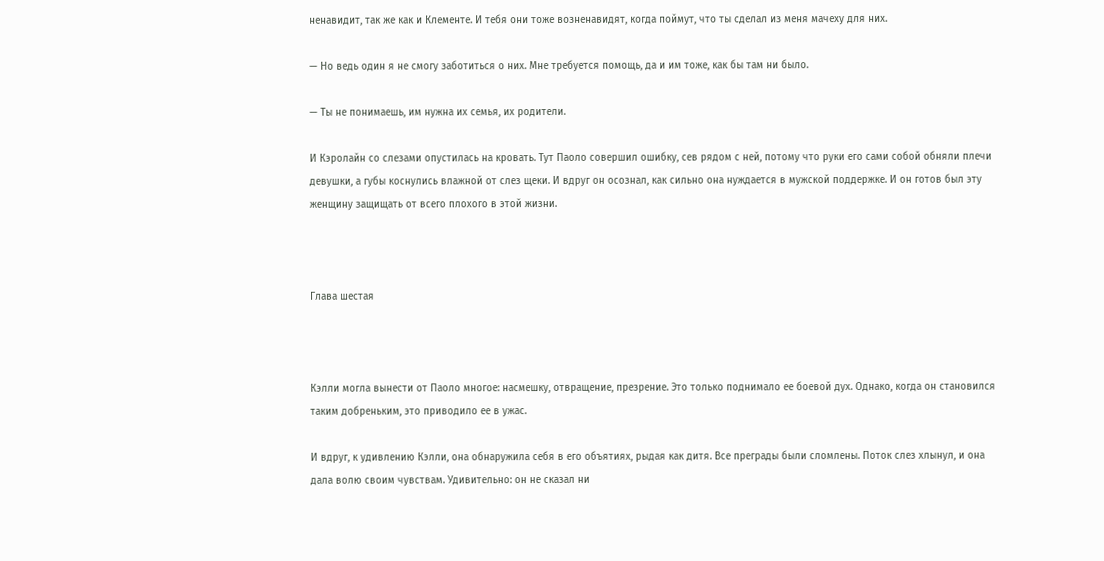ненавидит, так же как и Клементе. И тебя они тоже возненавидят, когда поймут, что ты сделал из меня мачеху для них.

— Но ведь один я не смогу заботиться о них. Мне требуется помощь, да и им тоже, как бы там ни было.

— Ты не понимаешь, им нужна их семья, их родители.

И Кэролайн со слезами опустилась на кровать. Тут Паоло совершил ошибку, сев рядом с ней, потому что руки его сами собой обняли плечи девушки, а губы коснулись влажной от слез щеки. И вдруг он осознал, как сильно она нуждается в мужской поддержке. И он готов был эту женщину защищать от всего плохого в этой жизни.



Глава шестая



Кэлли могла вынести от Паоло многое: насмешку, отвращение, презрение. Это только поднимало ее боевой дух. Однако, когда он становился таким добреньким, это приводило ее в ужас.

И вдруг, к удивлению Кэлли, она обнаружила себя в его объятиях, рыдая как дитя. Все преграды были сломлены. Поток слез хлынул, и она дала волю своим чувствам. Удивительно: он не сказал ни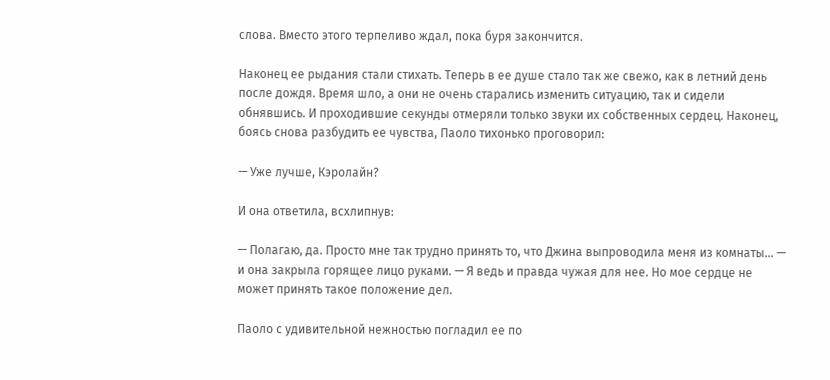слова. Вместо этого терпеливо ждал, пока буря закончится.

Наконец ее рыдания стали стихать. Теперь в ее душе стало так же свежо, как в летний день после дождя. Время шло, а они не очень старались изменить ситуацию, так и сидели обнявшись. И проходившие секунды отмеряли только звуки их собственных сердец. Наконец, боясь снова разбудить ее чувства, Паоло тихонько проговорил:

— Уже лучше, Кэролайн?

И она ответила, всхлипнув:

— Полагаю, да. Просто мне так трудно принять то, что Джина выпроводила меня из комнаты… — и она закрыла горящее лицо руками. — Я ведь и правда чужая для нее. Но мое сердце не может принять такое положение дел.

Паоло с удивительной нежностью погладил ее по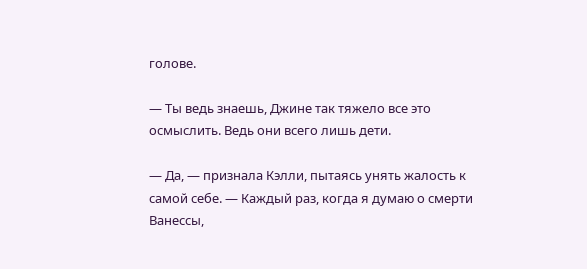голове.

— Ты ведь знаешь, Джине так тяжело все это осмыслить. Ведь они всего лишь дети.

— Да, — признала Кэлли, пытаясь унять жалость к самой себе. — Каждый раз, когда я думаю о смерти Ванессы,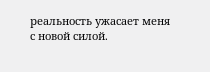реальность ужасает меня с новой силой.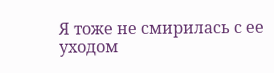Я тоже не смирилась с ее уходом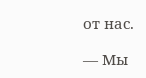от нас.

— Мы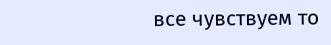все чувствуем то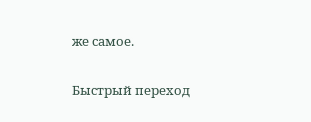же самое.

Быстрый переход